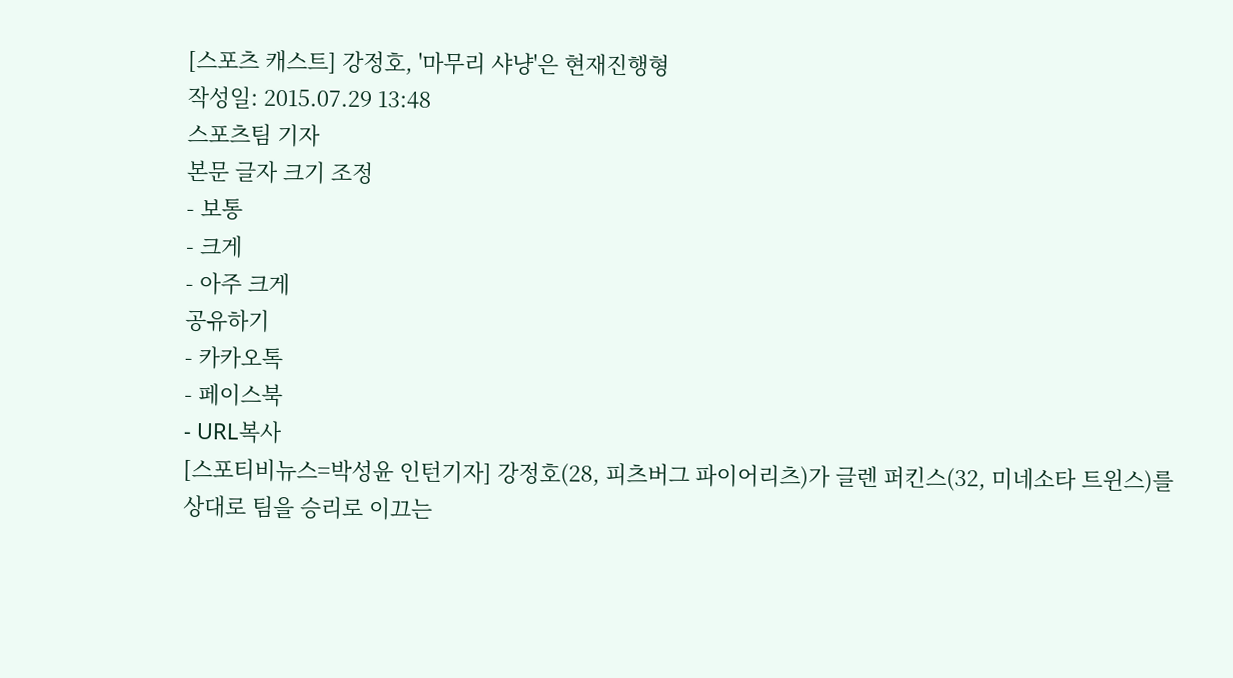[스포츠 캐스트] 강정호, '마무리 샤냥'은 현재진행형
작성일: 2015.07.29 13:48
스포츠팀 기자
본문 글자 크기 조정
- 보통
- 크게
- 아주 크게
공유하기
- 카카오톡
- 페이스북
- URL복사
[스포티비뉴스=박성윤 인턴기자] 강정호(28, 피츠버그 파이어리츠)가 글렌 퍼킨스(32, 미네소타 트윈스)를 상대로 팀을 승리로 이끄는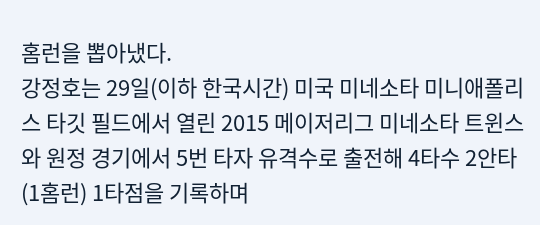홈런을 뽑아냈다.
강정호는 29일(이하 한국시간) 미국 미네소타 미니애폴리스 타깃 필드에서 열린 2015 메이저리그 미네소타 트윈스와 원정 경기에서 5번 타자 유격수로 출전해 4타수 2안타(1홈런) 1타점을 기록하며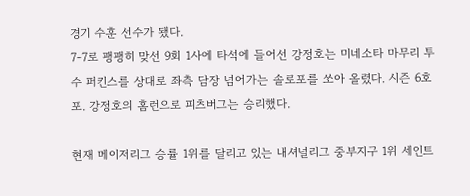경기 수훈 선수가 됐다.
7-7로 팽팽히 맞선 9회 1사에 타석에 들어선 강정호는 미네소타 마무리 투수 퍼킨스를 상대로 좌측 담장 넘어가는 솔로포를 쏘아 올렸다. 시즌 6호포. 강정호의 홈런으로 피츠버그는 승리했다.

현재 메이저리그 승률 1위를 달리고 있는 내셔널리그 중부지구 1위 세인트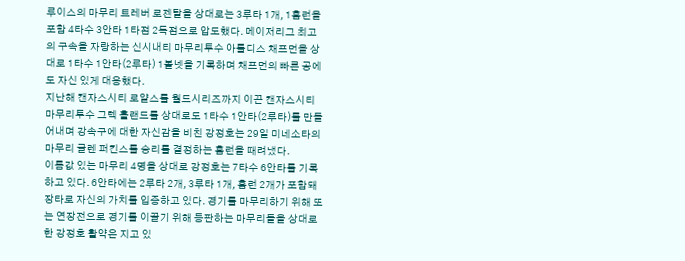루이스의 마무리 트레버 로젠탈을 상대로는 3루타 1개, 1홈런을 포함 4타수 3안타 1타점 2득점으로 압도했다. 메이저리그 최고의 구속을 자랑하는 신시내티 마무리투수 아롤디스 채프먼을 상대로 1타수 1안타(2루타) 1볼넷을 기록하며 채프먼의 빠른 공에도 자신 있게 대응했다.
지난해 캔자스시티 로얄스를 월드시리즈까지 이끈 캔자스시티 마무리투수 그렉 홀랜드를 상대로도 1타수 1안타(2루타)를 만들어내며 강속구에 대한 자신감을 비친 강정호는 29일 미네소타의 마무리 글렌 퍼킨스를 승리를 결정하는 홈런을 때려냈다.
이름값 있는 마무리 4명을 상대로 강정호는 7타수 6안타를 기록하고 있다. 6안타에는 2루타 2개, 3루타 1개, 홈런 2개가 포함돼 장타로 자신의 가치를 입증하고 있다. 경기를 마무리하기 위해 또는 연장전으로 경기를 이끌기 위해 등판하는 마무리들을 상대로 한 강정호 활약은 지고 있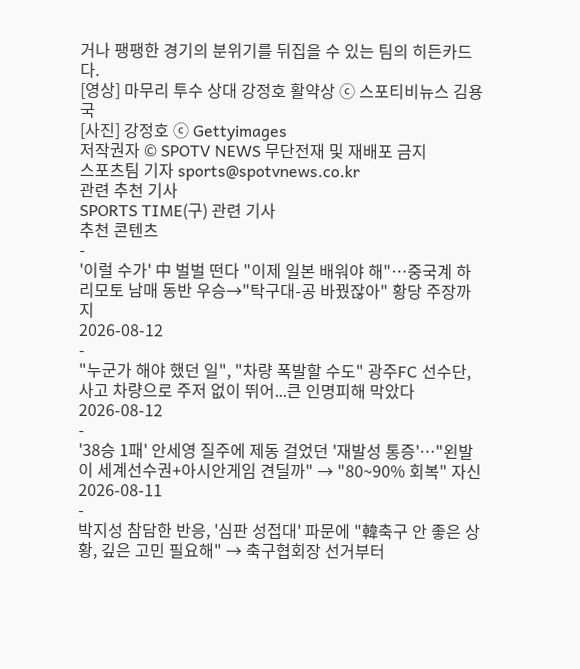거나 팽팽한 경기의 분위기를 뒤집을 수 있는 팀의 히든카드다.
[영상] 마무리 투수 상대 강정호 활약상 ⓒ 스포티비뉴스 김용국
[사진] 강정호 ⓒ Gettyimages
저작권자 © SPOTV NEWS 무단전재 및 재배포 금지
스포츠팀 기자 sports@spotvnews.co.kr
관련 추천 기사
SPORTS TIME(구) 관련 기사
추천 콘텐츠
-
'이럴 수가' 中 벌벌 떤다 "이제 일본 배워야 해"…중국계 하리모토 남매 동반 우승→"탁구대-공 바꿨잖아" 황당 주장까지
2026-08-12
-
"누군가 해야 했던 일", "차량 폭발할 수도" 광주FC 선수단, 사고 차량으로 주저 없이 뛰어...큰 인명피해 막았다
2026-08-12
-
'38승 1패' 안세영 질주에 제동 걸었던 '재발성 통증'…"왼발이 세계선수권+아시안게임 견딜까" → "80~90% 회복" 자신
2026-08-11
-
박지성 참담한 반응, '심판 성접대' 파문에 "韓축구 안 좋은 상황, 깊은 고민 필요해" → 축구협회장 선거부터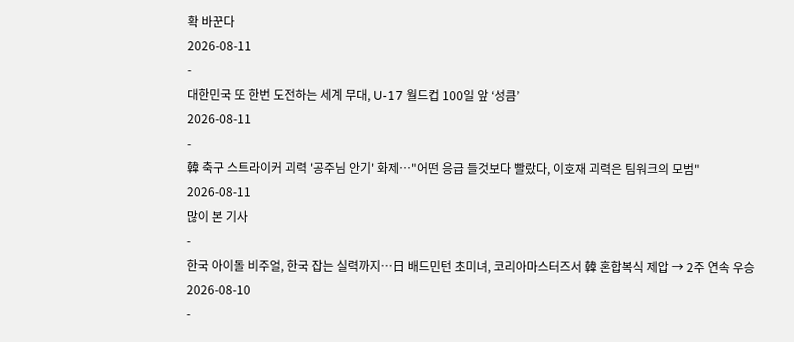확 바꾼다
2026-08-11
-
대한민국 또 한번 도전하는 세계 무대, U-17 월드컵 100일 앞 ‘성큼’
2026-08-11
-
韓 축구 스트라이커 괴력 '공주님 안기' 화제…"어떤 응급 들것보다 빨랐다, 이호재 괴력은 팀워크의 모범"
2026-08-11
많이 본 기사
-
한국 아이돌 비주얼, 한국 잡는 실력까지…日 배드민턴 초미녀, 코리아마스터즈서 韓 혼합복식 제압 → 2주 연속 우승
2026-08-10
-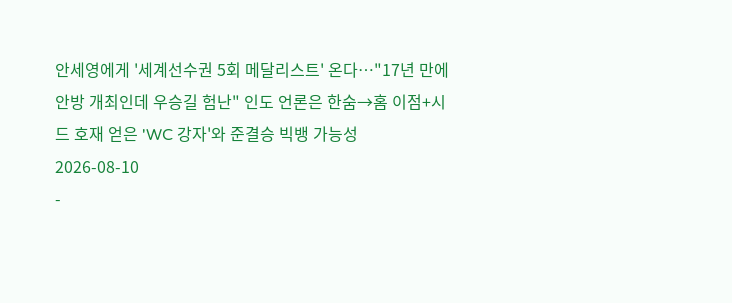안세영에게 '세계선수권 5회 메달리스트' 온다…"17년 만에 안방 개최인데 우승길 험난" 인도 언론은 한숨→홈 이점+시드 호재 얻은 'WC 강자'와 준결승 빅뱅 가능성
2026-08-10
-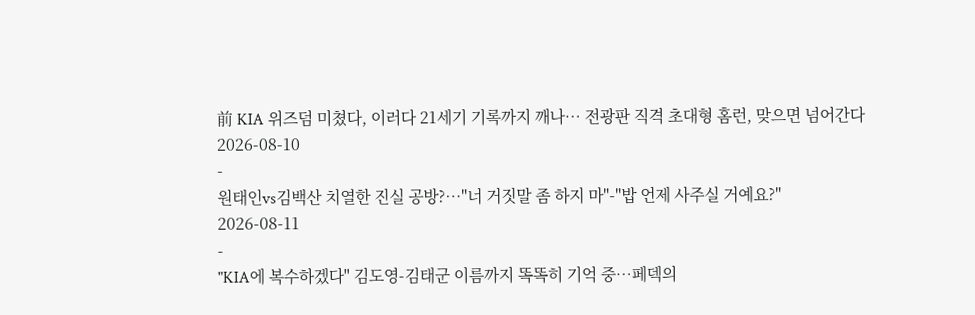前 KIA 위즈덤 미쳤다, 이러다 21세기 기록까지 깨나… 전광판 직격 초대형 홈런, 맞으면 넘어간다
2026-08-10
-
원태인vs김백산 치열한 진실 공방?…"너 거짓말 좀 하지 마"-"밥 언제 사주실 거예요?"
2026-08-11
-
"KIA에 복수하겠다" 김도영-김태군 이름까지 똑똑히 기억 중…페덱의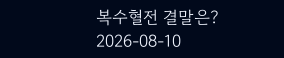복수혈전 결말은?
2026-08-10